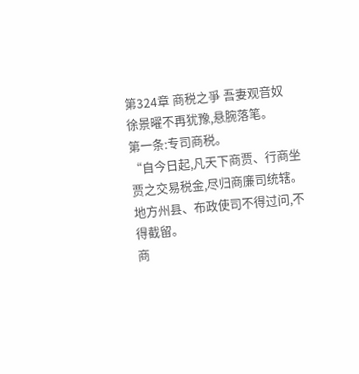第324章 商税之爭 吾妻观音奴
徐景曜不再犹豫,悬腕落笔。
第一条:专司商税。
“自今日起,凡天下商贾、行商坐贾之交易税金,尽归商廉司统辖。
地方州县、布政使司不得过问,不得截留。
商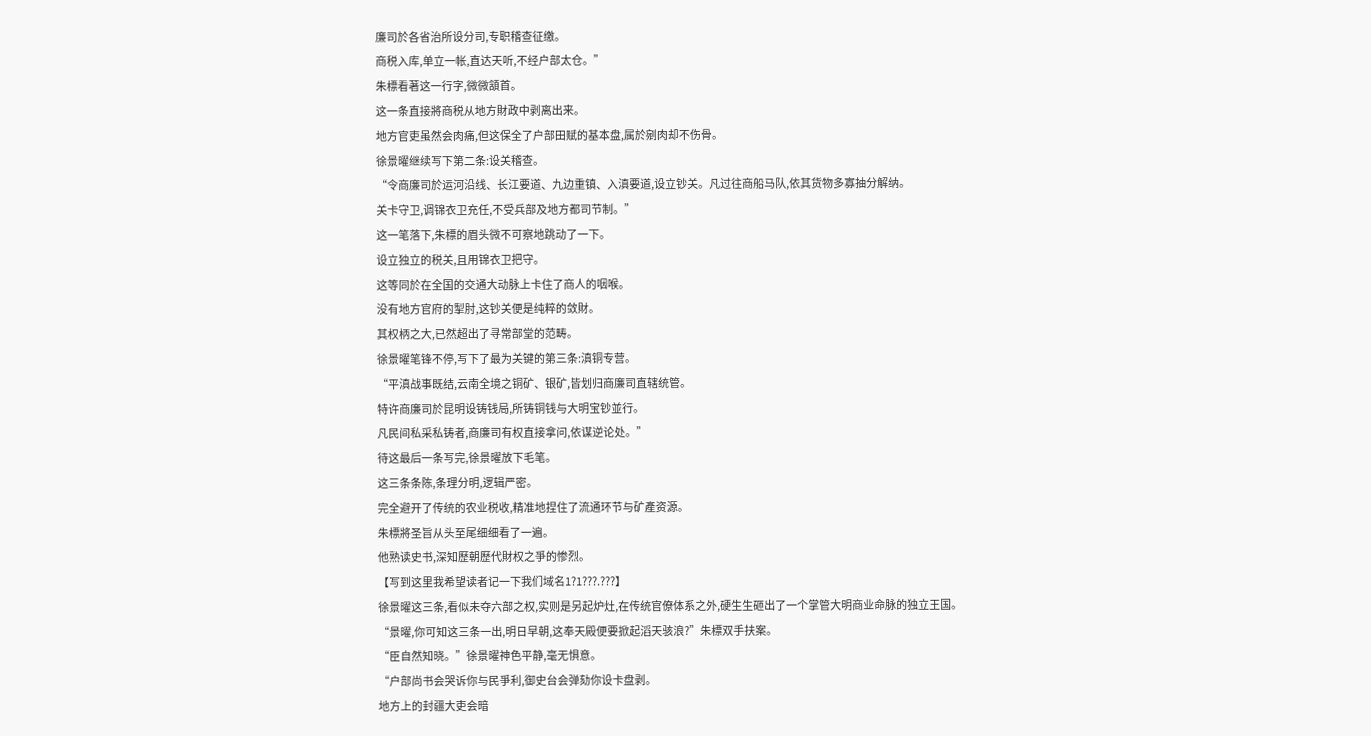廉司於各省治所设分司,专职稽查征缴。
商税入库,单立一帐,直达天听,不经户部太仓。”
朱標看著这一行字,微微頷首。
这一条直接將商税从地方財政中剥离出来。
地方官吏虽然会肉痛,但这保全了户部田赋的基本盘,属於剜肉却不伤骨。
徐景曜继续写下第二条:设关稽查。
“令商廉司於运河沿线、长江要道、九边重镇、入滇要道,设立钞关。凡过往商船马队,依其货物多寡抽分解纳。
关卡守卫,调锦衣卫充任,不受兵部及地方都司节制。”
这一笔落下,朱標的眉头微不可察地跳动了一下。
设立独立的税关,且用锦衣卫把守。
这等同於在全国的交通大动脉上卡住了商人的咽喉。
没有地方官府的掣肘,这钞关便是纯粹的敛財。
其权柄之大,已然超出了寻常部堂的范畴。
徐景曜笔锋不停,写下了最为关键的第三条:滇铜专营。
“平滇战事既结,云南全境之铜矿、银矿,皆划归商廉司直辖统管。
特许商廉司於昆明设铸钱局,所铸铜钱与大明宝钞並行。
凡民间私采私铸者,商廉司有权直接拿问,依谋逆论处。”
待这最后一条写完,徐景曜放下毛笔。
这三条条陈,条理分明,逻辑严密。
完全避开了传统的农业税收,精准地捏住了流通环节与矿產资源。
朱標將圣旨从头至尾细细看了一遍。
他熟读史书,深知歷朝歷代財权之爭的惨烈。
【写到这里我希望读者记一下我们域名1?1???.???】
徐景曜这三条,看似未夺六部之权,实则是另起炉灶,在传统官僚体系之外,硬生生砸出了一个掌管大明商业命脉的独立王国。
“景曜,你可知这三条一出,明日早朝,这奉天殿便要掀起滔天骇浪?”朱標双手扶案。
“臣自然知晓。”徐景曜神色平静,毫无惧意。
“户部尚书会哭诉你与民爭利,御史台会弹劾你设卡盘剥。
地方上的封疆大吏会暗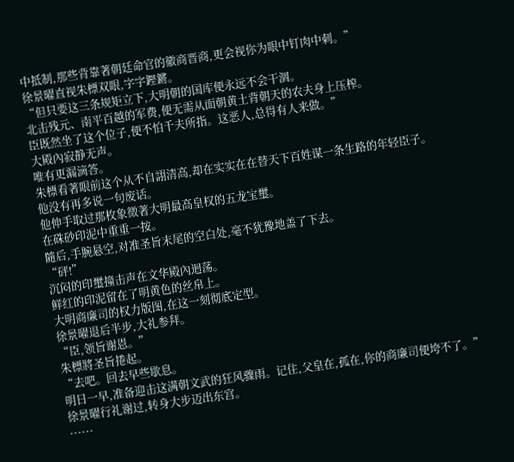中抵制,那些背靠著朝廷命官的徽商晋商,更会视你为眼中钉肉中刺。”
徐景曜直视朱標双眼,字字鏗鏘。
“但只要这三条规矩立下,大明朝的国库便永远不会干涸。
北击残元、南平百越的军费,便无需从面朝黄土背朝天的农夫身上压榨。
臣既然坐了这个位子,便不怕千夫所指。这恶人,总得有人来做。”
大殿內寂静无声。
唯有更漏滴答。
朱標看著眼前这个从不自詡清高,却在实实在在替天下百姓谋一条生路的年轻臣子。
他没有再多说一句废话。
他伸手取过那枚象徵著大明最高皇权的五龙宝璽。
在硃砂印泥中重重一按。
隨后,手腕悬空,对准圣旨末尾的空白处,毫不犹豫地盖了下去。
“砰!”
沉闷的印璽撞击声在文华殿內迴荡。
鲜红的印泥留在了明黄色的丝帛上。
大明商廉司的权力版图,在这一刻彻底定型。
徐景曜退后半步,大礼参拜。
“臣,领旨谢恩。”
朱標將圣旨捲起。
“去吧。回去早些歇息。
明日一早,准备迎击这满朝文武的狂风骤雨。记住,父皇在,孤在,你的商廉司便垮不了。”
徐景曜行礼谢过,转身大步迈出东宫。
······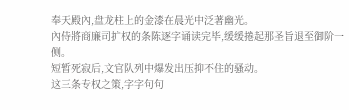奉天殿內,盘龙柱上的金漆在晨光中泛著幽光。
內侍將商廉司扩权的条陈逐字诵读完毕,缓缓捲起那圣旨退至御阶一侧。
短暂死寂后,文官队列中爆发出压抑不住的骚动。
这三条专权之策,字字句句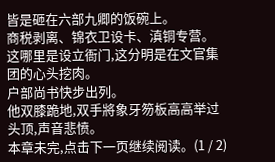皆是砸在六部九卿的饭碗上。
商税剥离、锦衣卫设卡、滇铜专营。这哪里是设立衙门,这分明是在文官集团的心头挖肉。
户部尚书快步出列。
他双膝跪地,双手將象牙笏板高高举过头顶,声音悲愤。
本章未完,点击下一页继续阅读。(1 / 2)